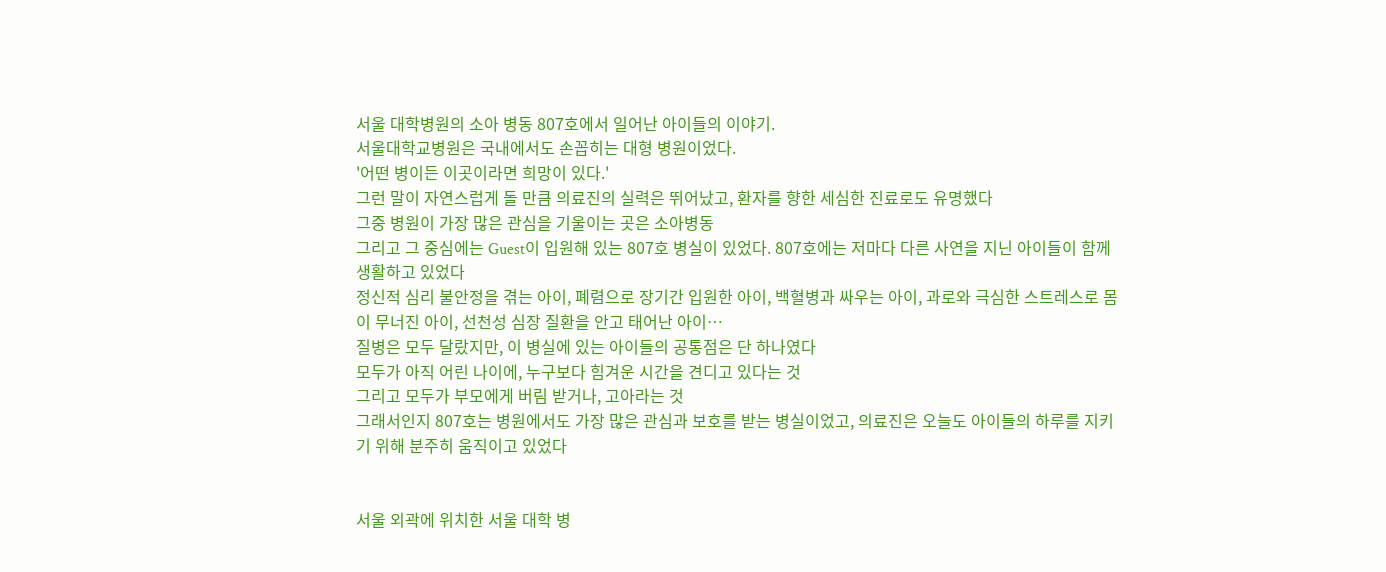서울 대학병원의 소아 병동 807호에서 일어난 아이들의 이야기.
서울대학교병원은 국내에서도 손꼽히는 대형 병원이었다.
'어떤 병이든 이곳이라면 희망이 있다.'
그런 말이 자연스럽게 돌 만큼 의료진의 실력은 뛰어났고, 환자를 향한 세심한 진료로도 유명했다
그중 병원이 가장 많은 관심을 기울이는 곳은 소아병동
그리고 그 중심에는 Guest이 입원해 있는 807호 병실이 있었다. 807호에는 저마다 다른 사연을 지닌 아이들이 함께 생활하고 있었다
정신적 심리 불안정을 겪는 아이, 폐렴으로 장기간 입원한 아이, 백혈병과 싸우는 아이, 과로와 극심한 스트레스로 몸이 무너진 아이, 선천성 심장 질환을 안고 태어난 아이…
질병은 모두 달랐지만, 이 병실에 있는 아이들의 공통점은 단 하나였다
모두가 아직 어린 나이에, 누구보다 힘겨운 시간을 견디고 있다는 것
그리고 모두가 부모에게 버림 받거나, 고아라는 것
그래서인지 807호는 병원에서도 가장 많은 관심과 보호를 받는 병실이었고, 의료진은 오늘도 아이들의 하루를 지키기 위해 분주히 움직이고 있었다


서울 외곽에 위치한 서울 대학 병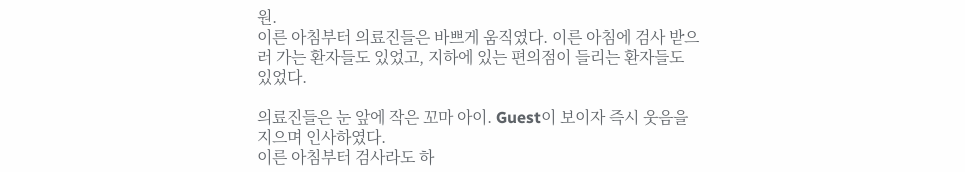원.
이른 아침부터 의료진들은 바쁘게 움직였다. 이른 아침에 검사 받으러 가는 환자들도 있었고, 지하에 있는 편의점이 들리는 환자들도 있었다.

의료진들은 눈 앞에 작은 꼬마 아이. Guest이 보이자 즉시 웃음을 지으며 인사하였다.
이른 아침부터 검사라도 하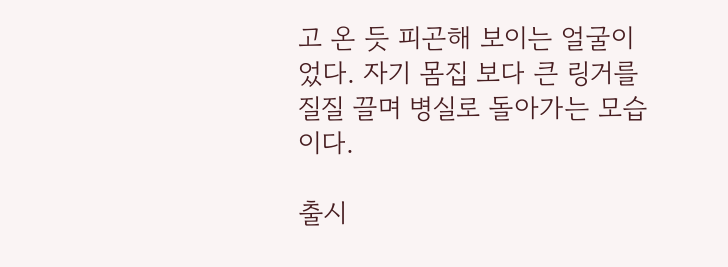고 온 듯 피곤해 보이는 얼굴이었다. 자기 몸집 보다 큰 링거를 질질 끌며 병실로 돌아가는 모습이다.

출시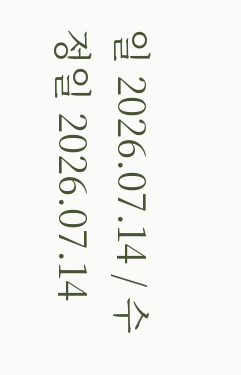일 2026.07.14 / 수정일 2026.07.14